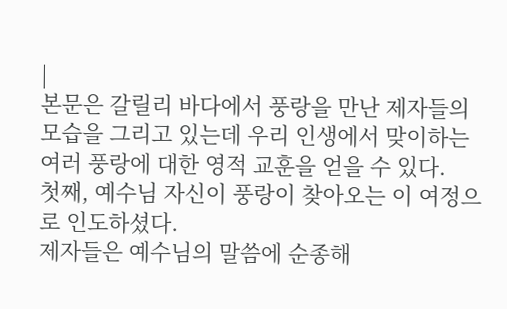|
본문은 갈릴리 바다에서 풍랑을 만난 제자들의 모습을 그리고 있는데 우리 인생에서 맞이하는 여러 풍랑에 대한 영적 교훈을 얻을 수 있다.
첫째, 예수님 자신이 풍랑이 찾아오는 이 여정으로 인도하셨다.
제자들은 예수님의 말씀에 순종해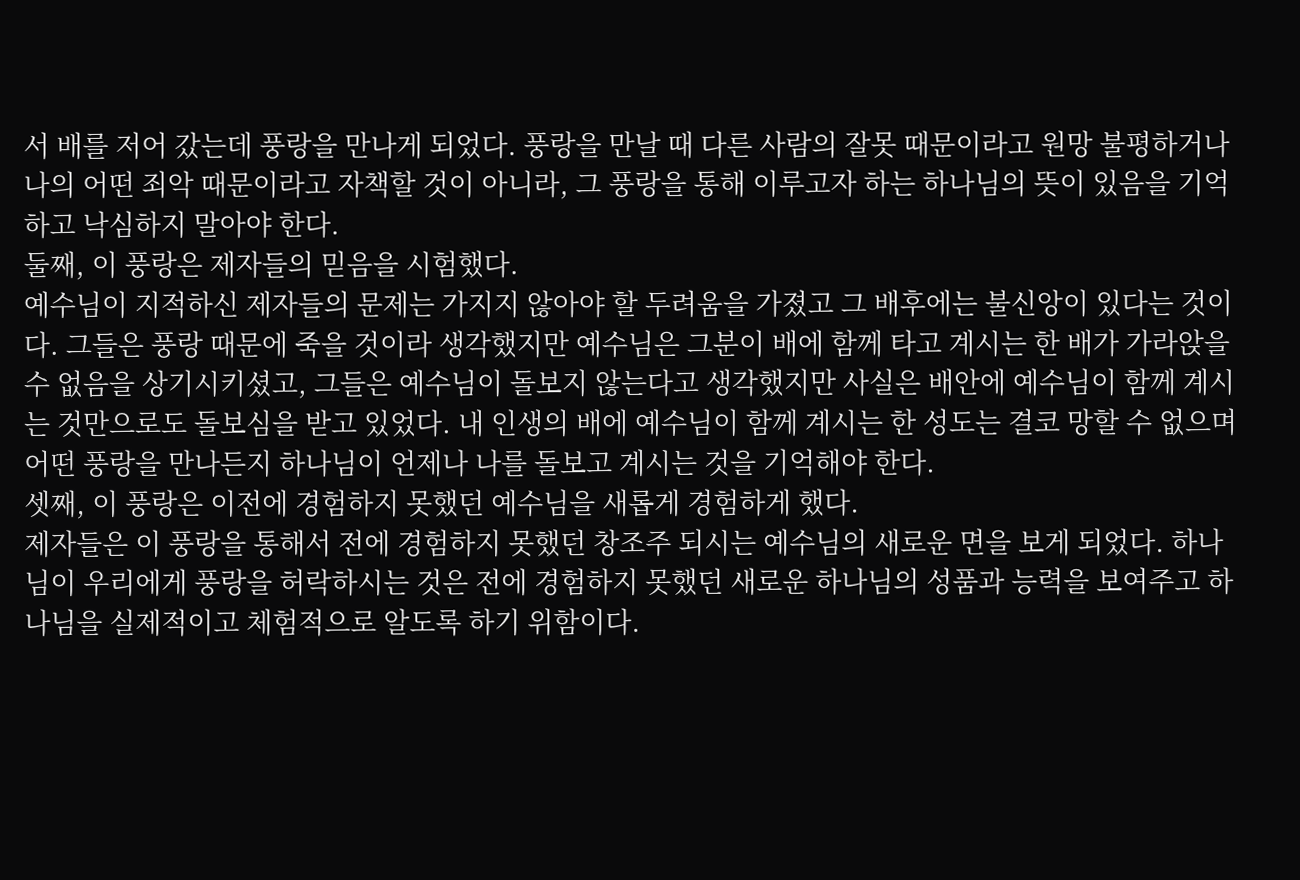서 배를 저어 갔는데 풍랑을 만나게 되었다. 풍랑을 만날 때 다른 사람의 잘못 때문이라고 원망 불평하거나 나의 어떤 죄악 때문이라고 자책할 것이 아니라, 그 풍랑을 통해 이루고자 하는 하나님의 뜻이 있음을 기억하고 낙심하지 말아야 한다.
둘째, 이 풍랑은 제자들의 믿음을 시험했다.
예수님이 지적하신 제자들의 문제는 가지지 않아야 할 두려움을 가졌고 그 배후에는 불신앙이 있다는 것이다. 그들은 풍랑 때문에 죽을 것이라 생각했지만 예수님은 그분이 배에 함께 타고 계시는 한 배가 가라앉을 수 없음을 상기시키셨고, 그들은 예수님이 돌보지 않는다고 생각했지만 사실은 배안에 예수님이 함께 계시는 것만으로도 돌보심을 받고 있었다. 내 인생의 배에 예수님이 함께 계시는 한 성도는 결코 망할 수 없으며 어떤 풍랑을 만나든지 하나님이 언제나 나를 돌보고 계시는 것을 기억해야 한다.
셋째, 이 풍랑은 이전에 경험하지 못했던 예수님을 새롭게 경험하게 했다.
제자들은 이 풍랑을 통해서 전에 경험하지 못했던 창조주 되시는 예수님의 새로운 면을 보게 되었다. 하나님이 우리에게 풍랑을 허락하시는 것은 전에 경험하지 못했던 새로운 하나님의 성품과 능력을 보여주고 하나님을 실제적이고 체험적으로 알도록 하기 위함이다.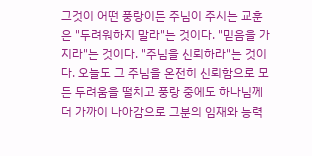그것이 어떤 풍랑이든 주님이 주시는 교훈은 "두려워하지 말라"는 것이다. "믿음을 가지라"는 것이다. "주님을 신뢰하라"는 것이다. 오늘도 그 주님을 온전히 신뢰함으로 모든 두려움을 떨치고 풍랑 중에도 하나님께 더 가까이 나아감으로 그분의 임재와 능력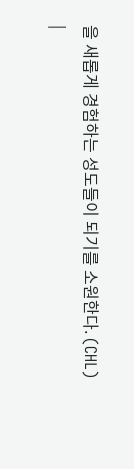을 새롭게 경험하는 성도들이 되기를 소원한다. (CHL)
|